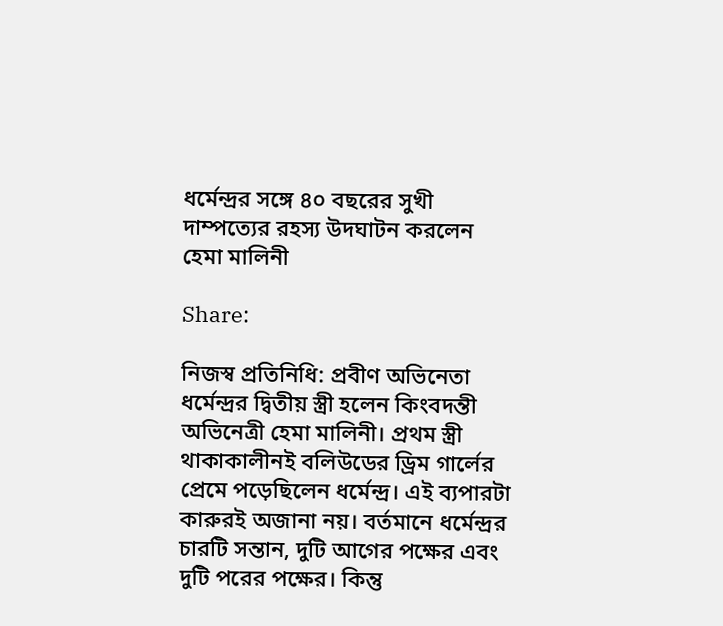ধর্মেন্দ্রর সঙ্গে ৪০ বছরের সুখী দাম্পত্যের রহস্য উদঘাটন করলেন হেমা মালিনী

Share:

নিজস্ব প্রতিনিধি: প্রবীণ অভিনেতা ধর্মেন্দ্রর দ্বিতীয় স্ত্রী হলেন কিংবদন্তী অভিনেত্রী হেমা মালিনী। প্রথম স্ত্রী থাকাকালীনই বলিউডের ড্রিম গার্লের প্রেমে পড়েছিলেন ধর্মেন্দ্র। এই ব্যপারটা কারুরই অজানা নয়। বর্তমানে ধর্মেন্দ্রর চারটি সন্তান, দুটি আগের পক্ষের এবং দুটি পরের পক্ষের। কিন্তু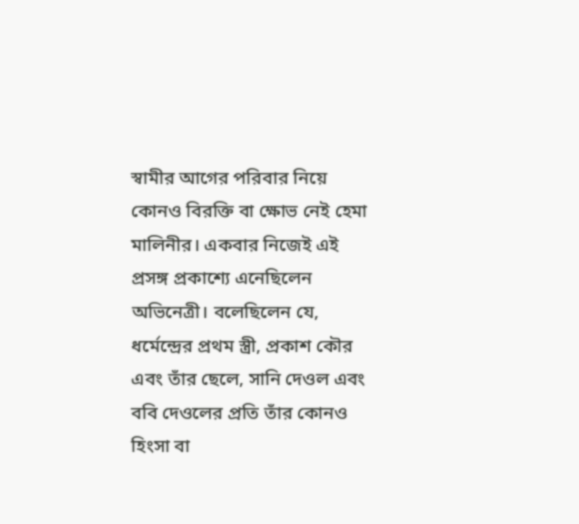স্বামীর আগের পরিবার নিয়ে কোনও বিরক্তি বা ক্ষোভ নেই হেমা মালিনীর। একবার নিজেই এই প্রসঙ্গ প্রকাশ্যে এনেছিলেন অভিনেত্রী। বলেছিলেন যে, ধর্মেন্দ্রের প্রথম স্ত্রী, প্রকাশ কৌর এবং তাঁর ছেলে, সানি দেওল এবং ববি দেওলের প্রতি তাঁর কোনও হিংসা বা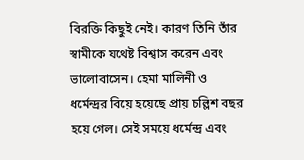বিরক্তি কিছুই নেই। কারণ তিনি তাঁর স্বামীকে যথেষ্ট বিশ্বাস করেন এবং ভালোবাসেন। হেমা মালিনী ও ধর্মেন্দ্রর বিয়ে হয়েছে প্রায় চল্লিশ বছর হয়ে গেল। সেই সময়ে ধর্মেন্দ্র এবং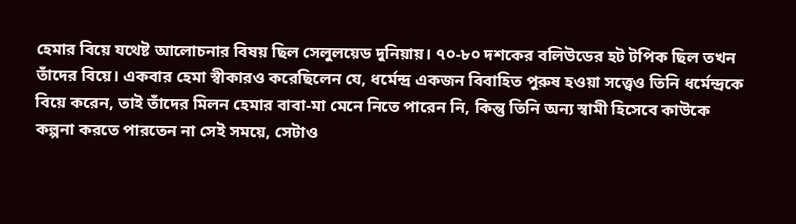হেমার বিয়ে যথেষ্ট আলোচনার বিষয় ছিল সেলুলয়েড দুনিয়ায়। ৭০-৮০ দশকের বলিউডের হট টপিক ছিল তখন তাঁদের বিয়ে। একবার হেমা স্বীকারও করেছিলেন যে, ধর্মেন্দ্র একজন বিবাহিত পুরুষ হওয়া সত্ত্বেও তিনি ধর্মেন্দ্রকে বিয়ে করেন, তাই তাঁদের মিলন হেমার বাবা-মা মেনে নিতে পারেন নি, কিন্তু তিনি অন্য স্বামী হিসেবে কাউকে কল্পনা করতে পারতেন না সেই সময়ে, সেটাও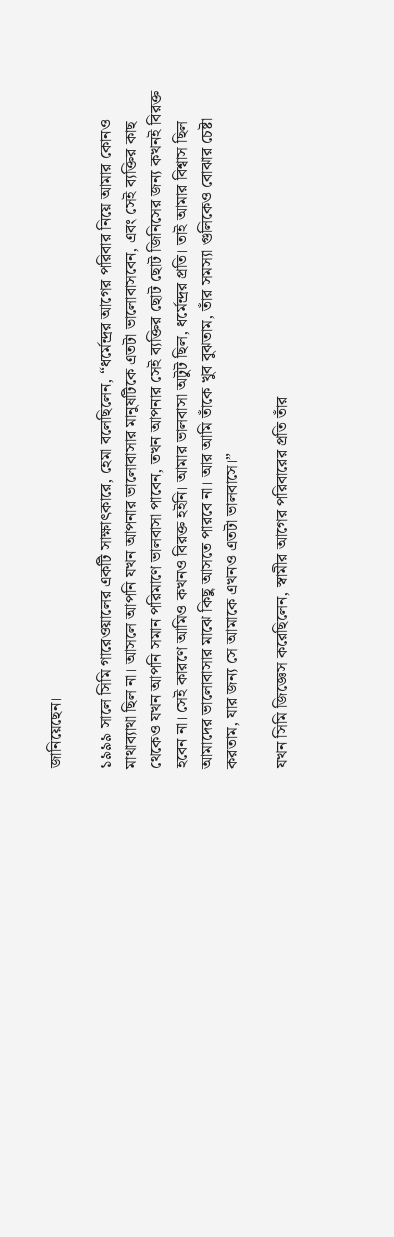জানিয়েছেন।

১৯৯৯ সালে সিমি গারেওয়ালের একটি সাক্ষাৎকারে, হেমা বলেছিলেন, “ধর্মেন্দ্রর আগের পরিবার নিয়ে আমার কোনও মাথাব্যাথা ছিল না। আসলে আপনি যখন আপনার ভালোবাসার মানুষটিকে এতটা ভালোবাসবেন, এবং সেই ব্যক্তির কাছ থেকেও যখন আপনি সমান পরিমাণে ভালবাসা পাবেন, তখন আপনার সেই ব্যক্তির ছোট ছোট জিনিসের জন্য কখনই বিরক্ত হবেন না। সেই কারণে আমিও কখনও বিরক্ত হইনি। আমার ভালবাসা অটুট ছিল, ধর্মেন্দ্রর প্রতি। তাই আমার বিশ্বাস ছিল আমাদের ভালোবাসার মাঝে কিছু আসতে পারবে না। আর আমি তাঁকে খুব বুঝতাম, তাঁর সমস্যা গুলিকেও বোঝার চেষ্টা করতাম, যার জন্য সে আমাকে এখনও এতটা ভালবাসে।”

যখন সিমি জিজ্ঞেস করেছিলেন, স্বামীর আগের পরিবারের প্রতি তাঁর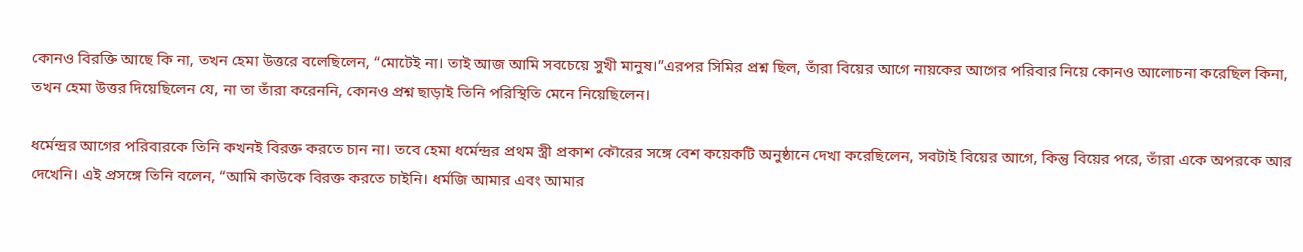কোনও বিরক্তি আছে কি না, তখন হেমা উত্তরে বলেছিলেন, “মোটেই না। তাই আজ আমি সবচেয়ে সুখী মানুষ।”এরপর সিমির প্রশ্ন ছিল, তাঁরা বিয়ের আগে নায়কের আগের পরিবার নিয়ে কোনও আলোচনা করেছিল কিনা, তখন হেমা উত্তর দিয়েছিলেন যে, না তা তাঁরা করেননি, কোনও প্রশ্ন ছাড়াই তিনি পরিস্থিতি মেনে নিয়েছিলেন।

ধর্মেন্দ্রর আগের পরিবারকে তিনি কখনই বিরক্ত করতে চান না। তবে হেমা ধর্মেন্দ্রর প্রথম স্ত্রী প্রকাশ কৌরের সঙ্গে বেশ কয়েকটি অনুষ্ঠানে দেখা করেছিলেন, সবটাই বিয়ের আগে, কিন্তু বিয়ের পরে, তাঁরা একে অপরকে আর দেখেনি। এই প্রসঙ্গে তিনি বলেন, “আমি কাউকে বিরক্ত করতে চাইনি। ধর্মজি আমার এবং আমার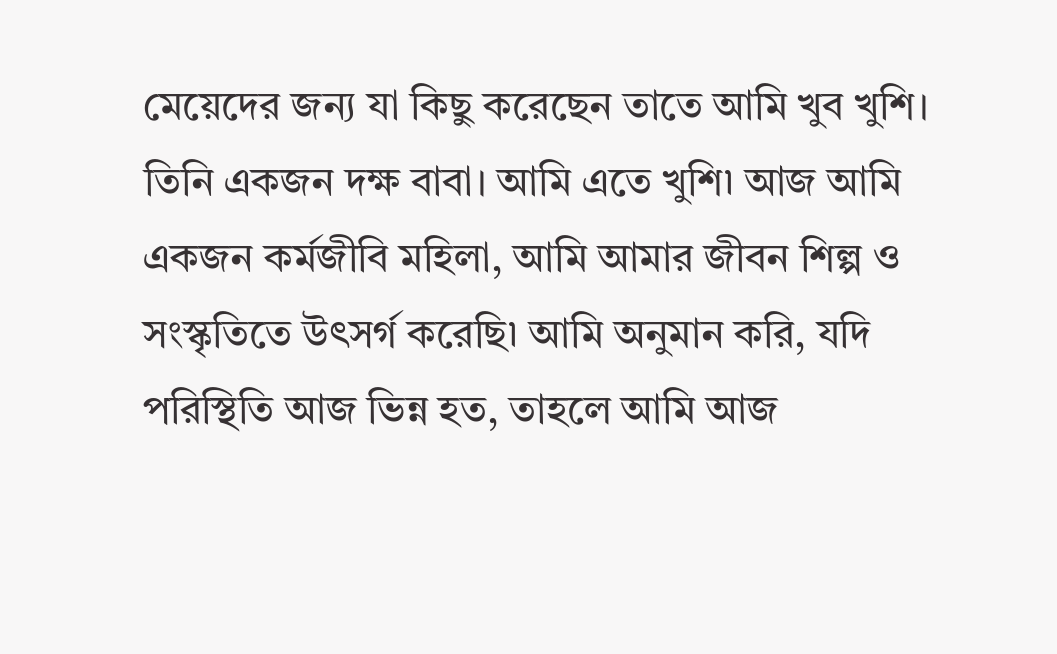মেয়েদের জন্য যা কিছু করেছেন তাতে আমি খুব খুশি। তিনি একজন দক্ষ বাবা। আমি এতে খুশি৷ আজ আমি একজন কর্মজীবি মহিলা, আমি আমার জীবন শিল্প ও সংস্কৃতিতে উৎসর্গ করেছি৷ আমি অনুমান করি, যদি পরিস্থিতি আজ ভিন্ন হত, তাহলে আমি আজ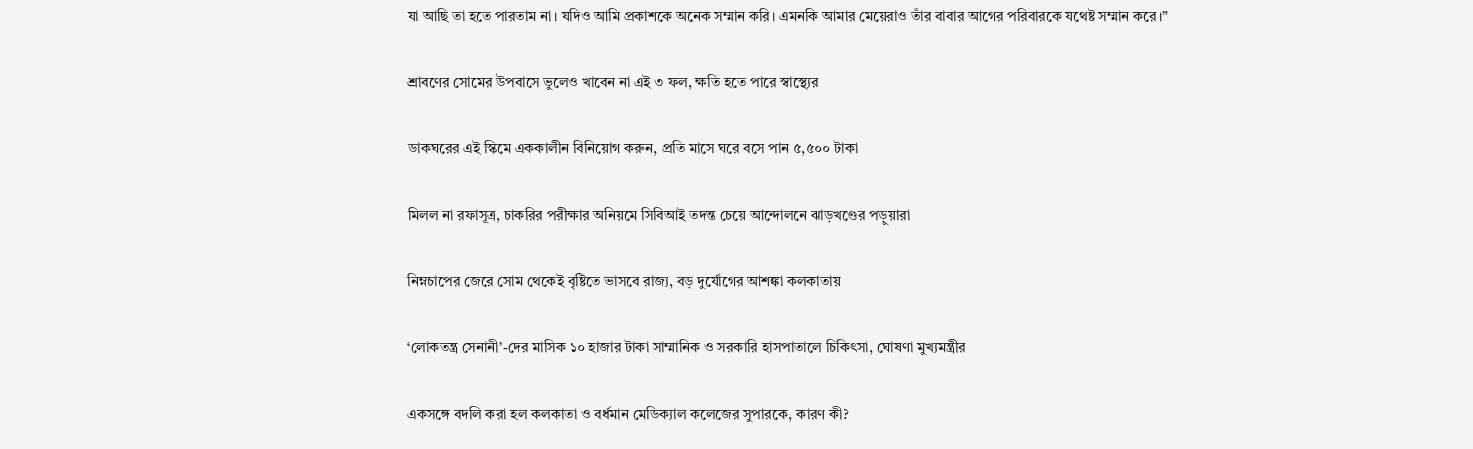যা আছি তা হতে পারতাম না। যদিও আমি প্রকাশকে অনেক সম্মান করি। এমনকি আমার মেয়েরাও তাঁর বাবার আগের পরিবারকে যথেষ্ট সম্মান করে।”

শ্রাবণের সোমের উপবাসে ভুলেও খাবেন না এই ৩ ফল, ক্ষতি হতে পারে স্বাস্থ্যের

ডাকঘরের এই স্কিমে এককালীন বিনিয়োগ করুন, প্রতি মাসে ঘরে বসে পান ৫,৫০০ টাকা

মিলল না রফাসূত্র, চাকরির পরীক্ষার অনিয়মে সিবিআই তদন্ত চেয়ে আন্দোলনে ঝাড়খণ্ডের পড়ুয়ারা

নিম্নচাপের জেরে সোম থেকেই বৃষ্টিতে ভাসবে রাজ্য, বড় দুর্যোগের আশঙ্কা কলকাতায়

‘লোকতন্ত্র সেনানী’-দের মাসিক ১০ হাজার টাকা সাম্মানিক ও সরকারি হাসপাতালে চিকিৎসা, ঘোষণা মুখ্যমন্ত্রীর

একসঙ্গে বদলি করা হল কলকাতা ও বর্ধমান মেডিক্যাল কলেজের সুপারকে, কারণ কী?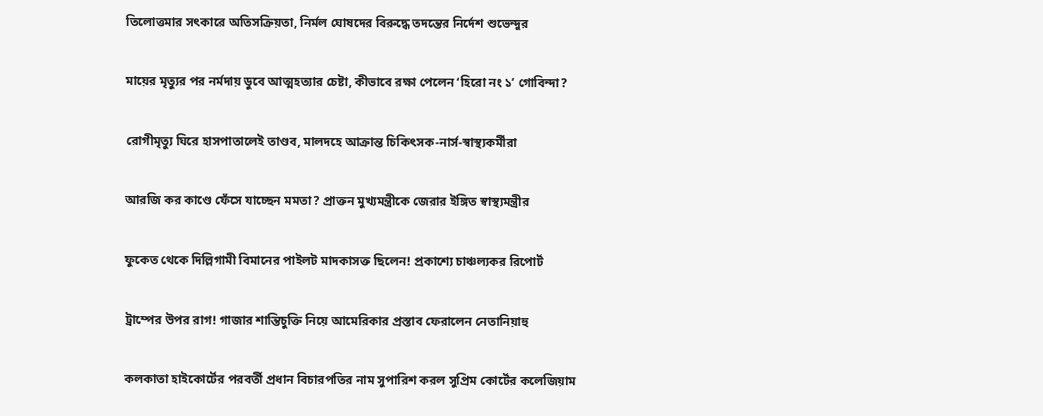তিলোত্তমার সৎকারে অতিসক্রিয়তা, নির্মল ঘোষদের বিরুদ্ধে তদন্তের নির্দেশ শুভেন্দুর

মায়ের মৃত্যুর পর নর্মদায় ডুবে আত্মহত্যার চেষ্টা, কীভাবে রক্ষা পেলেন ‘হিরো নং ১’ গোবিন্দা?

রোগীমৃত্যু ঘিরে হাসপাতালেই তাণ্ডব, মালদহে আক্রান্ত চিকিৎসক-নার্স-স্বাস্থ্যকর্মীরা

আরজি কর কাণ্ডে ফেঁসে যাচ্ছেন মমতা? প্রাক্তন মুখ্যমন্ত্রীকে জেরার ইঙ্গিত স্বাস্থ্যমন্ত্রীর

ফুকেত থেকে দিল্লিগামী বিমানের পাইলট মাদকাসক্ত ছিলেন! প্রকাশ্যে চাঞ্চল্যকর রিপোর্ট

ট্রাম্পের উপর রাগ! গাজার শান্তিচুক্তি নিয়ে আমেরিকার প্রস্তাব ফেরালেন নেতানিয়াহু

কলকাতা হাইকোর্টের পরবর্তী প্রধান বিচারপতির নাম সুপারিশ করল সুপ্রিম কোর্টের কলেজিয়াম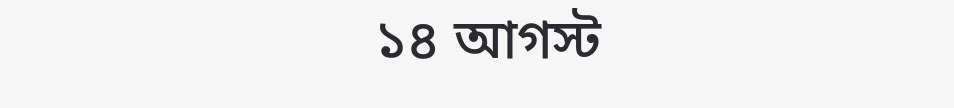১৪ আগস্ট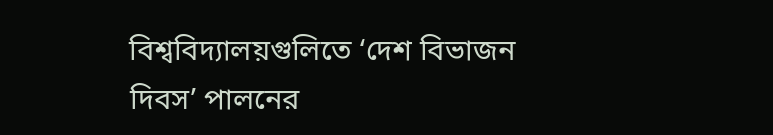বিশ্ববিদ্যালয়গুলিতে ‘দেশ বিভাজন দিবস’ পালনের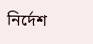নির্দেশ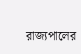রাজ্যপালের